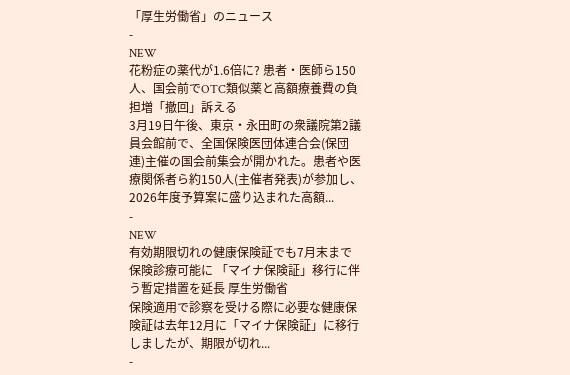「厚生労働省」のニュース
-
NEW
花粉症の薬代が1.6倍に? 患者・医師ら150人、国会前でOTC類似薬と高額療養費の負担増「撤回」訴える
3月19日午後、東京・永田町の衆議院第2議員会館前で、全国保険医団体連合会(保団連)主催の国会前集会が開かれた。患者や医療関係者ら約150人(主催者発表)が参加し、2026年度予算案に盛り込まれた高額...
-
NEW
有効期限切れの健康保険証でも7月末まで保険診療可能に 「マイナ保険証」移行に伴う暫定措置を延長 厚生労働省
保険適用で診察を受ける際に必要な健康保険証は去年12月に「マイナ保険証」に移行しましたが、期限が切れ...
-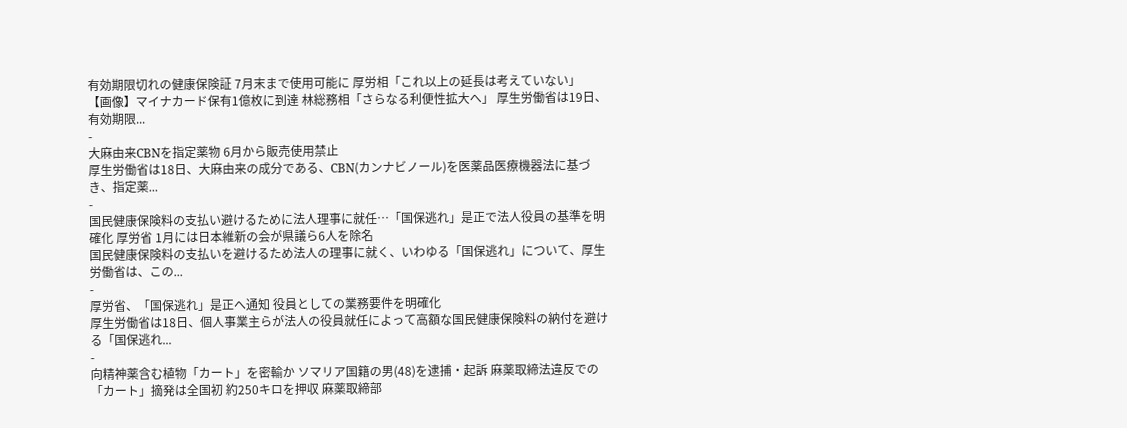有効期限切れの健康保険証 7月末まで使用可能に 厚労相「これ以上の延長は考えていない」
【画像】マイナカード保有1億枚に到達 林総務相「さらなる利便性拡大へ」 厚生労働省は19日、有効期限...
-
大麻由来CBNを指定薬物 6月から販売使用禁止
厚生労働省は18日、大麻由来の成分である、CBN(カンナビノール)を医薬品医療機器法に基づき、指定薬...
-
国民健康保険料の支払い避けるために法人理事に就任…「国保逃れ」是正で法人役員の基準を明確化 厚労省 1月には日本維新の会が県議ら6人を除名
国民健康保険料の支払いを避けるため法人の理事に就く、いわゆる「国保逃れ」について、厚生労働省は、この...
-
厚労省、「国保逃れ」是正へ通知 役員としての業務要件を明確化
厚生労働省は18日、個人事業主らが法人の役員就任によって高額な国民健康保険料の納付を避ける「国保逃れ...
-
向精神薬含む植物「カート」を密輸か ソマリア国籍の男(48)を逮捕・起訴 麻薬取締法違反での「カート」摘発は全国初 約250キロを押収 麻薬取締部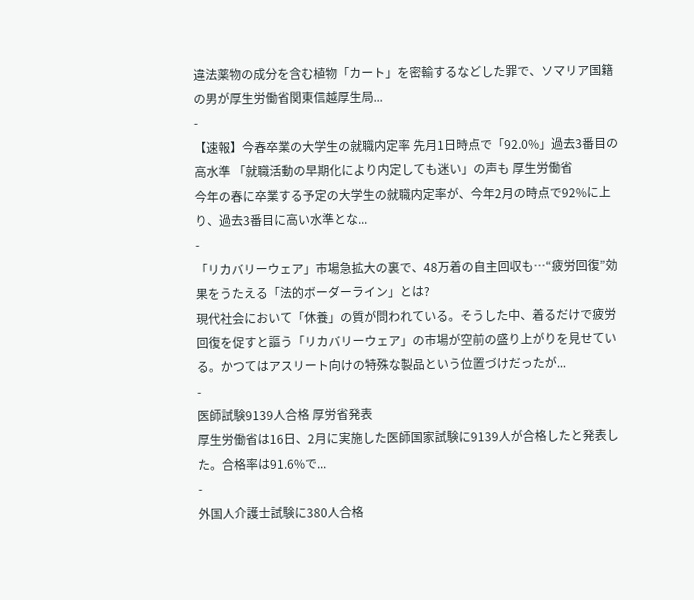違法薬物の成分を含む植物「カート」を密輸するなどした罪で、ソマリア国籍の男が厚生労働省関東信越厚生局...
-
【速報】今春卒業の大学生の就職内定率 先月1日時点で「92.0%」過去3番目の高水準 「就職活動の早期化により内定しても迷い」の声も 厚生労働省
今年の春に卒業する予定の大学生の就職内定率が、今年2月の時点で92%に上り、過去3番目に高い水準とな...
-
「リカバリーウェア」市場急拡大の裏で、48万着の自主回収も…“疲労回復”効果をうたえる「法的ボーダーライン」とは?
現代社会において「休養」の質が問われている。そうした中、着るだけで疲労回復を促すと謳う「リカバリーウェア」の市場が空前の盛り上がりを見せている。かつてはアスリート向けの特殊な製品という位置づけだったが...
-
医師試験9139人合格 厚労省発表
厚生労働省は16日、2月に実施した医師国家試験に9139人が合格したと発表した。合格率は91.6%で...
-
外国人介護士試験に380人合格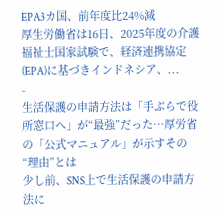EPA3カ国、前年度比24%減
厚生労働省は16日、2025年度の介護福祉士国家試験で、経済連携協定(EPA)に基づきインドネシア、...
-
生活保護の申請方法は「手ぶらで役所窓口へ」が“最強”だった…厚労省の「公式マニュアル」が示すその“理由”とは
少し前、SNS上で生活保護の申請方法に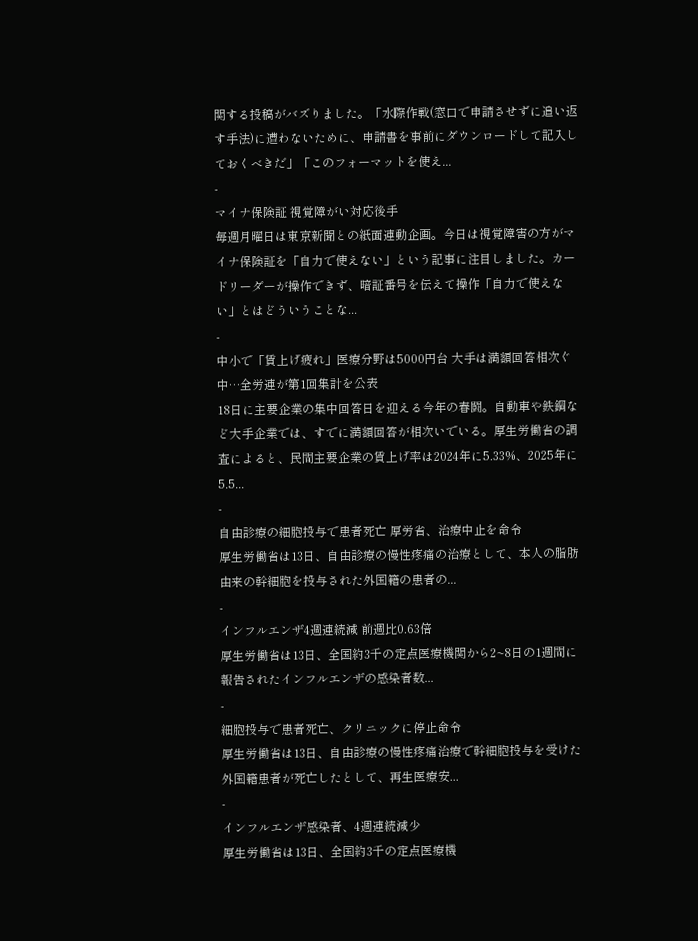関する投稿がバズりました。「水際作戦(窓口で申請させずに追い返す手法)に遭わないために、申請書を事前にダウンロードして記入しておくべきだ」「このフォーマットを使え...
-
マイナ保険証 視覚障がい対応後手
毎週月曜日は東京新聞との紙面連動企画。今日は視覚障害の方がマイナ保険証を「自力で使えない」という記事に注目しました。カードリーダーが操作できず、暗証番号を伝えて操作「自力で使えない」とはどういうことな...
-
中小で「賃上げ疲れ」医療分野は5000円台 大手は満額回答相次ぐ中…全労連が第1回集計を公表
18日に主要企業の集中回答日を迎える今年の春闘。自動車や鉄鋼など大手企業では、すでに満額回答が相次いでいる。厚生労働省の調査によると、民間主要企業の賃上げ率は2024年に5.33%、2025年に5.5...
-
自由診療の細胞投与で患者死亡 厚労省、治療中止を命令
厚生労働省は13日、自由診療の慢性疼痛の治療として、本人の脂肪由来の幹細胞を投与された外国籍の患者の...
-
インフルエンザ4週連続減 前週比0.63倍
厚生労働省は13日、全国約3千の定点医療機関から2~8日の1週間に報告されたインフルエンザの感染者数...
-
細胞投与で患者死亡、クリニックに停止命令
厚生労働省は13日、自由診療の慢性疼痛治療で幹細胞投与を受けた外国籍患者が死亡したとして、再生医療安...
-
インフルエンザ感染者、4週連続減少
厚生労働省は13日、全国約3千の定点医療機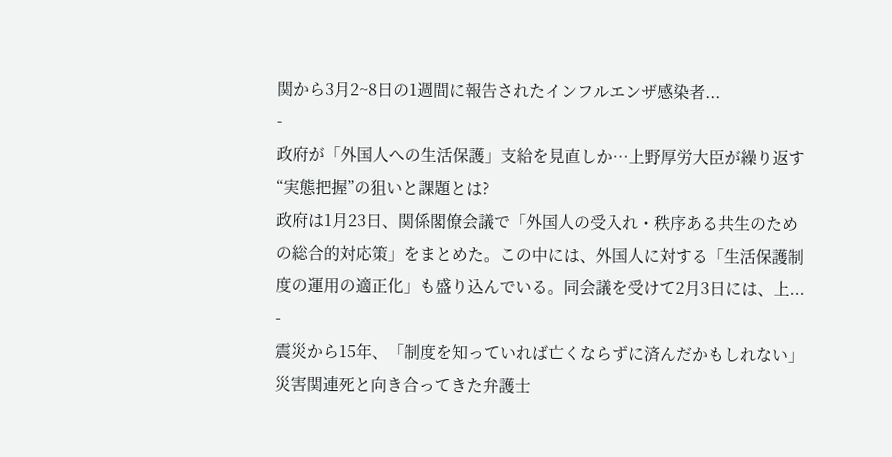関から3月2~8日の1週間に報告されたインフルエンザ感染者...
-
政府が「外国人への生活保護」支給を見直しか…上野厚労大臣が繰り返す“実態把握”の狙いと課題とは?
政府は1月23日、関係閣僚会議で「外国人の受入れ・秩序ある共生のための総合的対応策」をまとめた。この中には、外国人に対する「生活保護制度の運用の適正化」も盛り込んでいる。同会議を受けて2月3日には、上...
-
震災から15年、「制度を知っていれば亡くならずに済んだかもしれない」災害関連死と向き合ってきた弁護士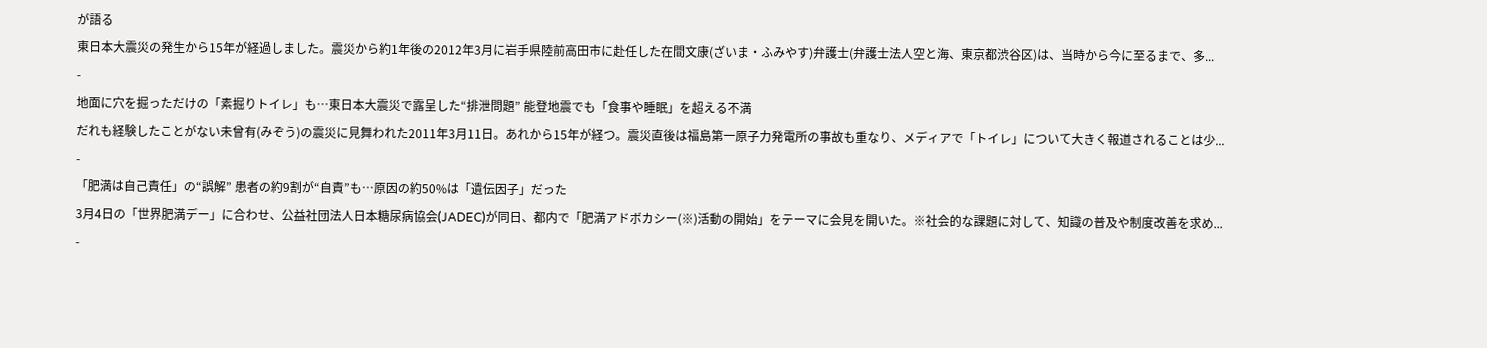が語る
東日本大震災の発生から15年が経過しました。震災から約1年後の2012年3月に岩手県陸前高田市に赴任した在間文康(ざいま・ふみやす)弁護士(弁護士法人空と海、東京都渋谷区)は、当時から今に至るまで、多...
-
地面に穴を掘っただけの「素掘りトイレ」も…東日本大震災で露呈した“排泄問題” 能登地震でも「食事や睡眠」を超える不満
だれも経験したことがない未曾有(みぞう)の震災に見舞われた2011年3月11日。あれから15年が経つ。震災直後は福島第一原子力発電所の事故も重なり、メディアで「トイレ」について大きく報道されることは少...
-
「肥満は自己責任」の“誤解” 患者の約9割が“自責”も…原因の約50%は「遺伝因子」だった
3月4日の「世界肥満デー」に合わせ、公益社団法人日本糖尿病協会(JADEC)が同日、都内で「肥満アドボカシー(※)活動の開始」をテーマに会見を開いた。※社会的な課題に対して、知識の普及や制度改善を求め...
-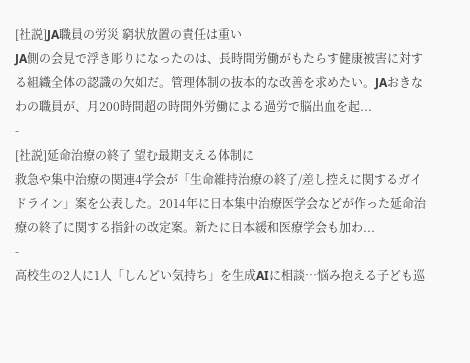[社説]JA職員の労災 窮状放置の責任は重い
JA側の会見で浮き彫りになったのは、長時間労働がもたらす健康被害に対する組織全体の認識の欠如だ。管理体制の抜本的な改善を求めたい。JAおきなわの職員が、月200時間超の時間外労働による過労で脳出血を起...
-
[社説]延命治療の終了 望む最期支える体制に
救急や集中治療の関連4学会が「生命維持治療の終了/差し控えに関するガイドライン」案を公表した。2014年に日本集中治療医学会などが作った延命治療の終了に関する指針の改定案。新たに日本緩和医療学会も加わ...
-
高校生の2人に1人「しんどい気持ち」を生成AIに相談…悩み抱える子ども巡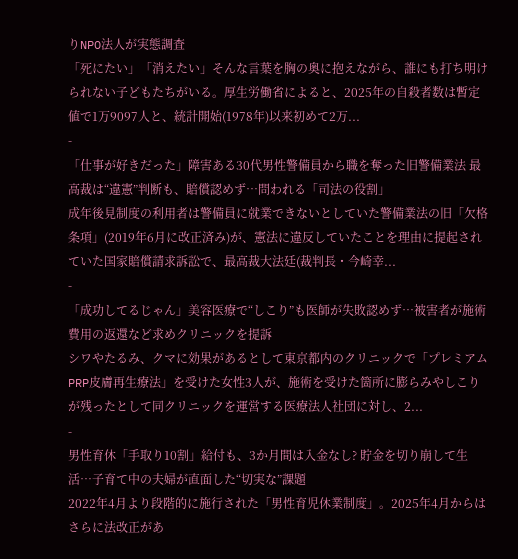りNPO法人が実態調査
「死にたい」「消えたい」そんな言葉を胸の奥に抱えながら、誰にも打ち明けられない子どもたちがいる。厚生労働省によると、2025年の自殺者数は暫定値で1万9097人と、統計開始(1978年)以来初めて2万...
-
「仕事が好きだった」障害ある30代男性警備員から職を奪った旧警備業法 最高裁は“違憲”判断も、賠償認めず…問われる「司法の役割」
成年後見制度の利用者は警備員に就業できないとしていた警備業法の旧「欠格条項」(2019年6月に改正済み)が、憲法に違反していたことを理由に提起されていた国家賠償請求訴訟で、最高裁大法廷(裁判長・今崎幸...
-
「成功してるじゃん」美容医療で“しこり”も医師が失敗認めず…被害者が施術費用の返還など求めクリニックを提訴
シワやたるみ、クマに効果があるとして東京都内のクリニックで「プレミアムPRP皮膚再生療法」を受けた女性3人が、施術を受けた箇所に膨らみやしこりが残ったとして同クリニックを運営する医療法人社団に対し、2...
-
男性育休「手取り10割」給付も、3か月間は入金なし? 貯金を切り崩して生活…子育て中の夫婦が直面した“切実な”課題
2022年4月より段階的に施行された「男性育児休業制度」。2025年4月からはさらに法改正があ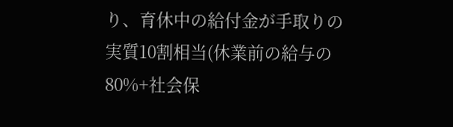り、育休中の給付金が手取りの実質10割相当(休業前の給与の80%+社会保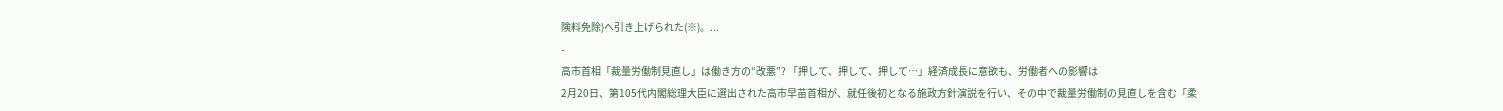険料免除)へ引き上げられた(※)。...
-
高市首相「裁量労働制見直し」は働き方の“改悪”? 「押して、押して、押して…」経済成長に意欲も、労働者への影響は
2月20日、第105代内閣総理大臣に選出された高市早苗首相が、就任後初となる施政方針演説を行い、その中で裁量労働制の見直しを含む「柔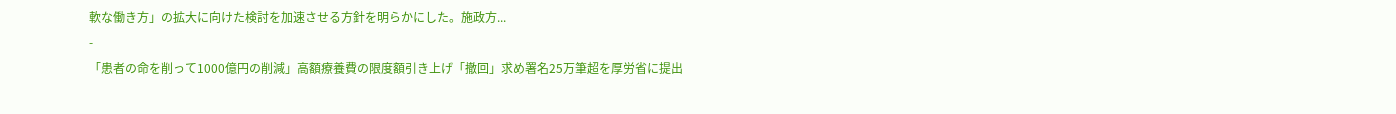軟な働き方」の拡大に向けた検討を加速させる方針を明らかにした。施政方...
-
「患者の命を削って1000億円の削減」高額療養費の限度額引き上げ「撤回」求め署名25万筆超を厚労省に提出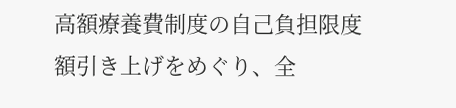高額療養費制度の自己負担限度額引き上げをめぐり、全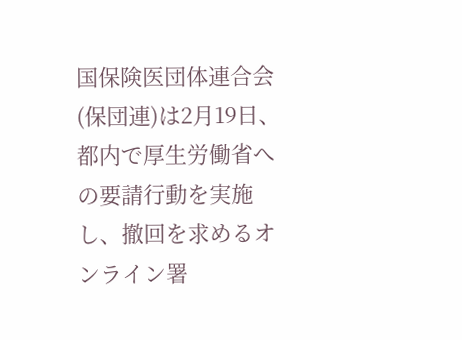国保険医団体連合会(保団連)は2月19日、都内で厚生労働省への要請行動を実施し、撤回を求めるオンライン署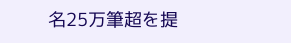名25万筆超を提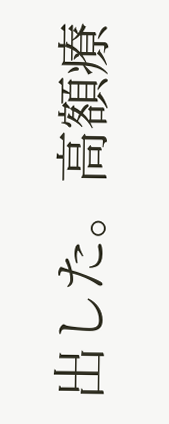出した。高額療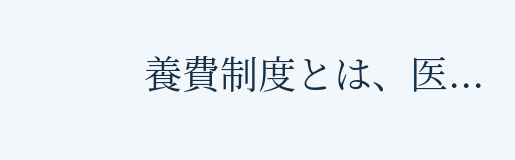養費制度とは、医...